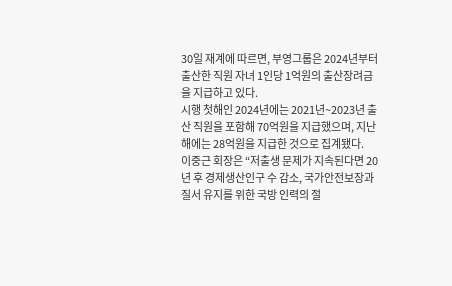30일 재계에 따르면, 부영그룹은 2024년부터 출산한 직원 자녀 1인당 1억원의 출산장려금을 지급하고 있다.
시행 첫해인 2024년에는 2021년~2023년 출산 직원을 포함해 70억원을 지급했으며, 지난해에는 28억원을 지급한 것으로 집계됐다.
이중근 회장은 “저출생 문제가 지속된다면 20년 후 경제생산인구 수 감소, 국가안전보장과 질서 유지를 위한 국방 인력의 절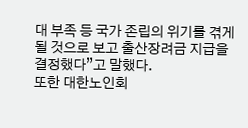대 부족 등 국가 존립의 위기를 겪게 될 것으로 보고 출산장려금 지급을 결정했다”고 말했다.
또한 대한노인회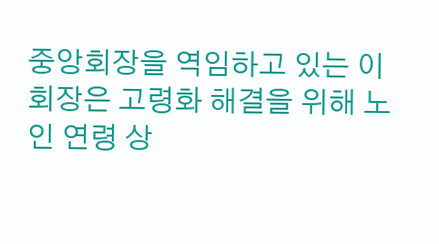중앙회장을 역임하고 있는 이 회장은 고령화 해결을 위해 노인 연령 상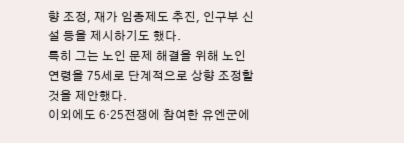향 조정, 재가 임종제도 추진, 인구부 신설 등을 제시하기도 했다.
특히 그는 노인 문제 해결을 위해 노인 연령을 75세로 단계적으로 상향 조정할 것을 제안했다.
이외에도 6·25전쟁에 참여한 유엔군에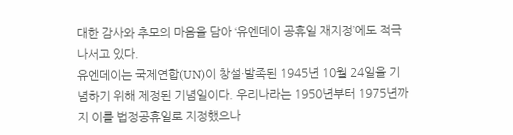대한 감사와 추모의 마음을 담아 ‘유엔데이 공휴일 재지정’에도 적극 나서고 있다.
유엔데이는 국제연합(UN)이 창설·발족된 1945년 10월 24일을 기념하기 위해 제정된 기념일이다. 우리나라는 1950년부터 1975년까지 이를 법정공휴일로 지정했으나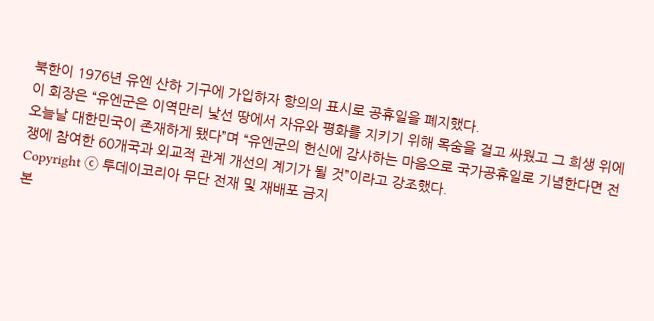북한이 1976년 유엔 산하 기구에 가입하자 항의의 표시로 공휴일을 폐지했다.
이 회장은 “유엔군은 이역만리 낯선 땅에서 자유와 평화를 지키기 위해 목숨을 걸고 싸웠고 그 희생 위에 오늘날 대한민국이 존재하게 됐다”며 “유엔군의 헌신에 감사하는 마음으로 국가공휴일로 기념한다면 전쟁에 참여한 60개국과 외교적 관계 개선의 계기가 될 것”이라고 강조했다.
Copyright ⓒ 투데이코리아 무단 전재 및 재배포 금지
본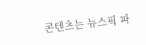콘텐츠는 뉴스픽 파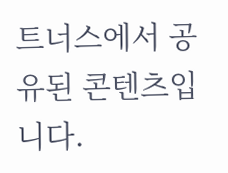트너스에서 공유된 콘텐츠입니다.